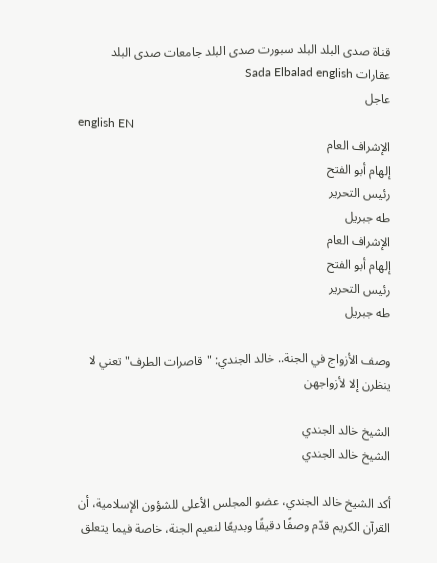قناة صدى البلد البلد سبورت صدى البلد جامعات صدى البلد عقارات Sada Elbalad english
عاجل
english EN
الإشراف العام
إلهام أبو الفتح
رئيس التحرير
طه جبريل
الإشراف العام
إلهام أبو الفتح
رئيس التحرير
طه جبريل

وصف الأزواج في الجنة.. خالد الجندي: "قاصرات الطرف" تعني لا ينظرن إلا لأزواجهن

الشيخ خالد الجندي
الشيخ خالد الجندي

أكد الشيخ خالد الجندي، عضو المجلس الأعلى للشؤون الإسلامية، أن القرآن الكريم قدّم وصفًا دقيقًا وبديعًا لنعيم الجنة، خاصة فيما يتعلق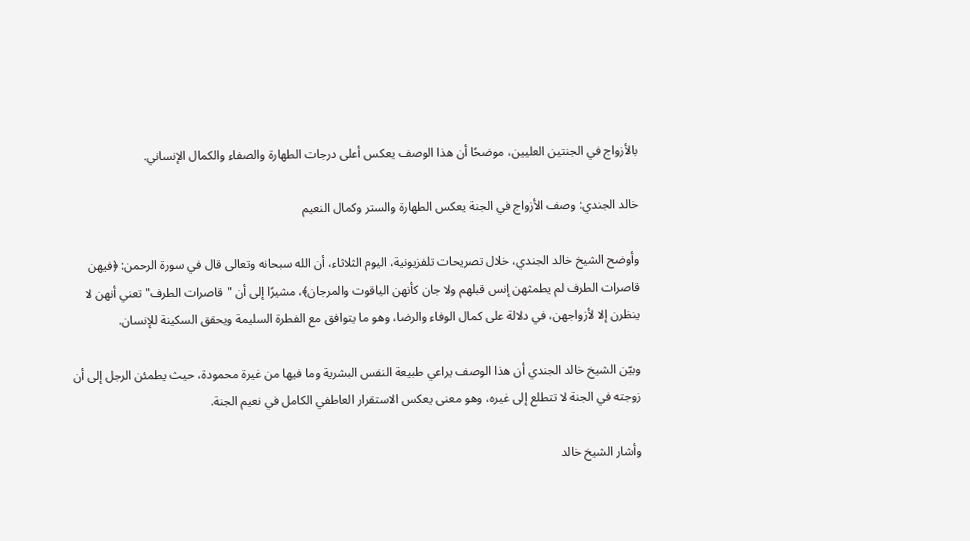بالأزواج في الجنتين العليين، موضحًا أن هذا الوصف يعكس أعلى درجات الطهارة والصفاء والكمال الإنساني.

خالد الجندي: وصف الأزواج في الجنة يعكس الطهارة والستر وكمال النعيم

وأوضح الشيخ خالد الجندي، خلال تصريحات تلفزيونية، اليوم الثلاثاء، أن الله سبحانه وتعالى قال في سورة الرحمن: ﴿فيهن قاصرات الطرف لم يطمثهن إنس قبلهم ولا جان كأنهن الياقوت والمرجان﴾، مشيرًا إلى أن "قاصرات الطرف" تعني أنهن لا ينظرن إلا لأزواجهن، في دلالة على كمال الوفاء والرضا، وهو ما يتوافق مع الفطرة السليمة ويحقق السكينة للإنسان.

وبيّن الشيخ خالد الجندي أن هذا الوصف يراعي طبيعة النفس البشرية وما فيها من غيرة محمودة، حيث يطمئن الرجل إلى أن زوجته في الجنة لا تتطلع إلى غيره، وهو معنى يعكس الاستقرار العاطفي الكامل في نعيم الجنة.

وأشار الشيخ خالد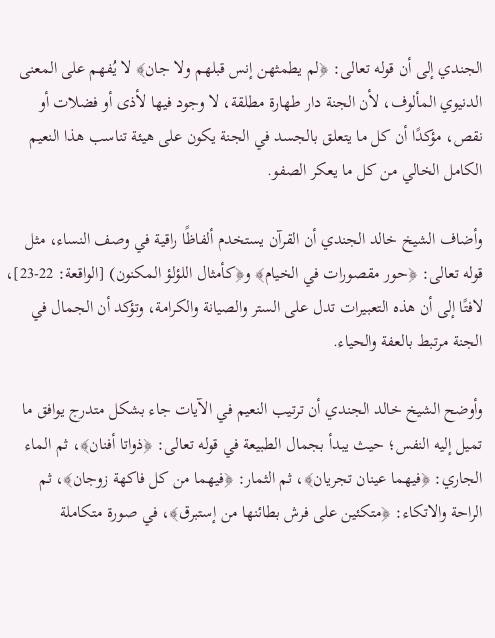الجندي إلى أن قوله تعالى: ﴿لم يطمثهن إنس قبلهم ولا جان﴾ لا يُفهم على المعنى الدنيوي المألوف، لأن الجنة دار طهارة مطلقة، لا وجود فيها لأذى أو فضلات أو نقص، مؤكدًا أن كل ما يتعلق بالجسد في الجنة يكون على هيئة تناسب هذا النعيم الكامل الخالي من كل ما يعكر الصفو.

وأضاف الشيخ خالد الجندي أن القرآن يستخدم ألفاظًا راقية في وصف النساء، مثل قوله تعالى: ﴿حور مقصورات في الخيام﴾ و﴿كأمثال اللؤلؤ المكنون) [الواقعة: 22-23]، لافتًا إلى أن هذه التعبيرات تدل على الستر والصيانة والكرامة، وتؤكد أن الجمال في الجنة مرتبط بالعفة والحياء.

وأوضح الشيخ خالد الجندي أن ترتيب النعيم في الآيات جاء بشكل متدرج يوافق ما تميل إليه النفس؛ حيث يبدأ بجمال الطبيعة في قوله تعالى: ﴿ذواتا أفنان﴾، ثم الماء الجاري: ﴿فيهما عينان تجريان﴾، ثم الثمار: ﴿فيهما من كل فاكهة زوجان﴾، ثم الراحة والاتكاء: ﴿متكئين على فرش بطائنها من إستبرق﴾، في صورة متكاملة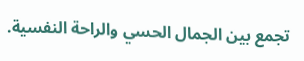تجمع بين الجمال الحسي والراحة النفسية.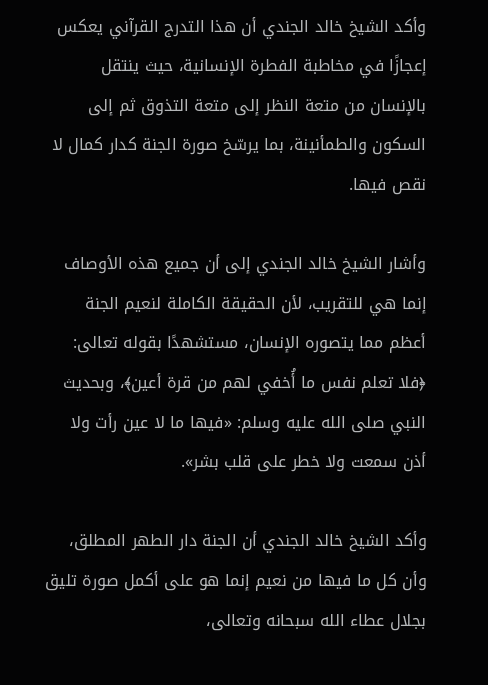وأكد الشيخ خالد الجندي أن هذا التدرج القرآني يعكس إعجازًا في مخاطبة الفطرة الإنسانية، حيث ينتقل بالإنسان من متعة النظر إلى متعة التذوق ثم إلى السكون والطمأنينة، بما يرسّخ صورة الجنة كدار كمال لا نقص فيها.

وأشار الشيخ خالد الجندي إلى أن جميع هذه الأوصاف إنما هي للتقريب، لأن الحقيقة الكاملة لنعيم الجنة أعظم مما يتصوره الإنسان، مستشهدًا بقوله تعالى: ﴿فلا تعلم نفس ما أُخفي لهم من قرة أعين﴾، وبحديث النبي صلى الله عليه وسلم: «فيها ما لا عين رأت ولا أذن سمعت ولا خطر على قلب بشر».

وأكد الشيخ خالد الجندي أن الجنة دار الطهر المطلق، وأن كل ما فيها من نعيم إنما هو على أكمل صورة تليق بجلال عطاء الله سبحانه وتعالى،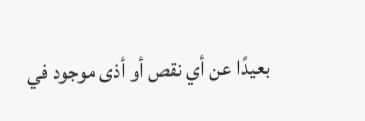بعيدًا عن أي نقص أو أذى موجود في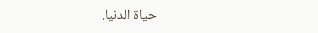حياة الدنيا.